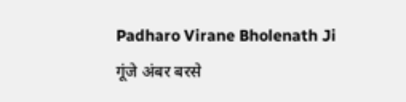Padharo Virane Bholenath Ji
गूंजे अंबर बरसे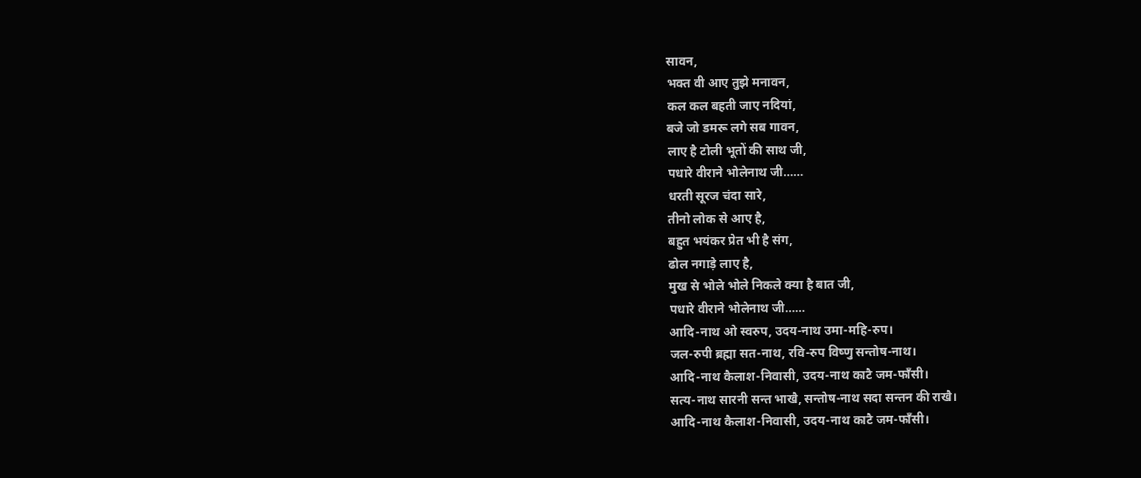सावन,
भक्त वी आए तुझे मनावन,
कल कल बहती जाए नदियां,
बजे जो डमरू लगे सब गावन,
लाए है टोली भूतों की साथ जी,
पधारे वीराने भोलेनाथ जी……
धरती सूरज चंदा सारे,
तीनो लोक से आए है,
बहुत भयंकर प्रेत भी है संग,
ढोल नगाड़े लाए है,
मुख से भोले भोले निकले क्या है बात जी,
पधारे वीराने भोलेनाथ जी……
आदि-नाथ ओ स्वरुप, उदय-नाथ उमा-महि-रुप।
जल-रुपी ब्रह्मा सत-नाथ, रवि-रुप विष्णु सन्तोष-नाथ।
आदि-नाथ कैलाश-निवासी, उदय-नाथ काटै जम-फाँसी।
सत्य-नाथ सारनी सन्त भाखै, सन्तोष-नाथ सदा सन्तन की राखै।
आदि-नाथ कैलाश-निवासी, उदय-नाथ काटै जम-फाँसी।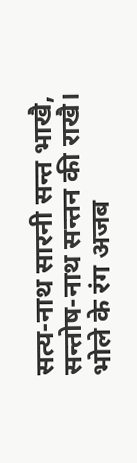सत्य-नाथ सारनी सन्त भाखै, सन्तोष-नाथ सन्तन की राखै।
भोले के रंग अजब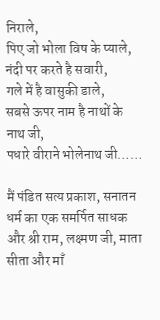निराले,
पिए जो भोला विष के प्याले,
नंदी पर करते है सवारी,
गले में है वासुकी डाले,
सबसे ऊपर नाम है नाथों के नाथ जी,
पधारे वीराने भोलेनाथ जी……

मैं पंडित सत्य प्रकाश, सनातन धर्म का एक समर्पित साधक और श्री राम, लक्ष्मण जी, माता सीता और माँ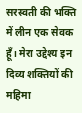सरस्वती की भक्ति में लीन एक सेवक हूँ। मेरा उद्देश्य इन दिव्य शक्तियों की महिमा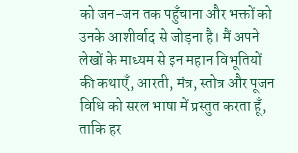को जन-जन तक पहुँचाना और भक्तों को उनके आशीर्वाद से जोड़ना है। मैं अपने लेखों के माध्यम से इन महान विभूतियों की कथाएँ, आरती, मंत्र, स्तोत्र और पूजन विधि को सरल भाषा में प्रस्तुत करता हूँ, ताकि हर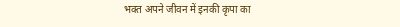भक्त अपने जीवन में इनकी कृपा का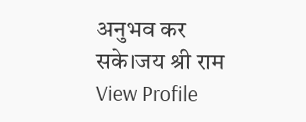अनुभव कर सके।जय श्री राम View Profile